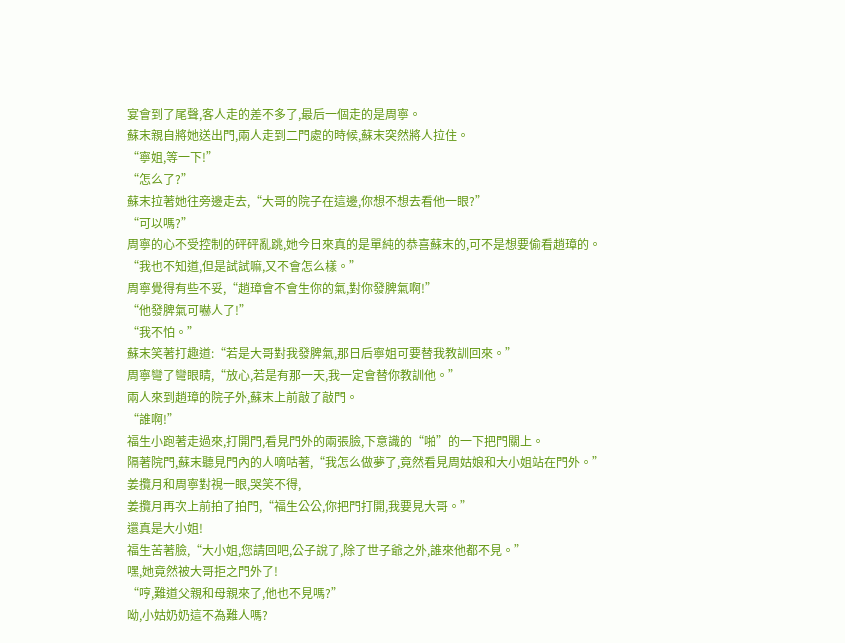宴會到了尾聲,客人走的差不多了,最后一個走的是周寧。
蘇末親自將她送出門,兩人走到二門處的時候,蘇末突然將人拉住。
“寧姐,等一下!”
“怎么了?”
蘇末拉著她往旁邊走去,“大哥的院子在這邊,你想不想去看他一眼?”
“可以嗎?”
周寧的心不受控制的砰砰亂跳,她今日來真的是單純的恭喜蘇末的,可不是想要偷看趙璋的。
“我也不知道,但是試試嘛,又不會怎么樣。”
周寧覺得有些不妥,“趙璋會不會生你的氣,對你發脾氣啊!”
“他發脾氣可嚇人了!”
“我不怕。”
蘇末笑著打趣道:“若是大哥對我發脾氣,那日后寧姐可要替我教訓回來。”
周寧彎了彎眼睛,“放心,若是有那一天,我一定會替你教訓他。”
兩人來到趙璋的院子外,蘇末上前敲了敲門。
“誰啊!”
福生小跑著走過來,打開門,看見門外的兩張臉,下意識的“啪”的一下把門關上。
隔著院門,蘇末聽見門內的人嘀咕著,“我怎么做夢了,竟然看見周姑娘和大小姐站在門外。”
姜攬月和周寧對視一眼,哭笑不得,
姜攬月再次上前拍了拍門,“福生公公,你把門打開,我要見大哥。”
還真是大小姐!
福生苦著臉,“大小姐,您請回吧,公子說了,除了世子爺之外,誰來他都不見。”
嘿,她竟然被大哥拒之門外了!
“哼,難道父親和母親來了,他也不見嗎?”
呦,小姑奶奶這不為難人嗎?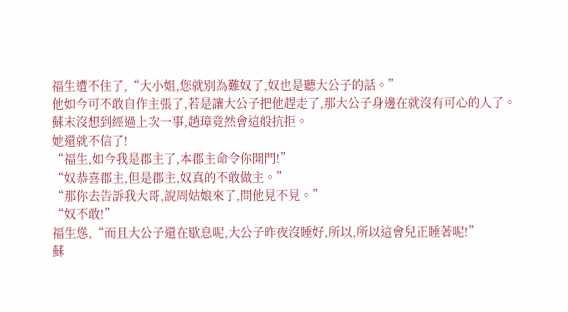福生遭不住了,“大小姐,您就別為難奴了,奴也是聽大公子的話。”
他如今可不敢自作主張了,若是讓大公子把他趕走了,那大公子身邊在就沒有可心的人了。
蘇末沒想到經過上次一事,趙璋竟然會這般抗拒。
她還就不信了!
“福生,如今我是郡主了,本郡主命令你開門!”
“奴恭喜郡主,但是郡主,奴真的不敢做主。”
“那你去告訴我大哥,說周姑娘來了,問他見不見。”
“奴不敢!”
福生慫,“而且大公子還在歇息呢,大公子昨夜沒睡好,所以,所以這會兒正睡著呢!”
蘇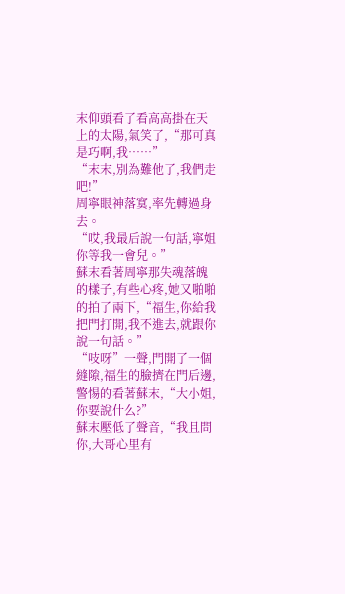末仰頭看了看高高掛在天上的太陽,氣笑了,“那可真是巧啊,我……”
“末末,別為難他了,我們走吧!”
周寧眼神落寞,率先轉過身去。
“哎,我最后說一句話,寧姐你等我一會兒。”
蘇末看著周寧那失魂落魄的樣子,有些心疼,她又啪啪的拍了兩下,“福生,你給我把門打開,我不進去,就跟你說一句話。”
“吱呀”一聲,門開了一個縫隙,福生的臉擠在門后邊,警惕的看著蘇末,“大小姐,你要說什么?”
蘇末壓低了聲音,“我且問你,大哥心里有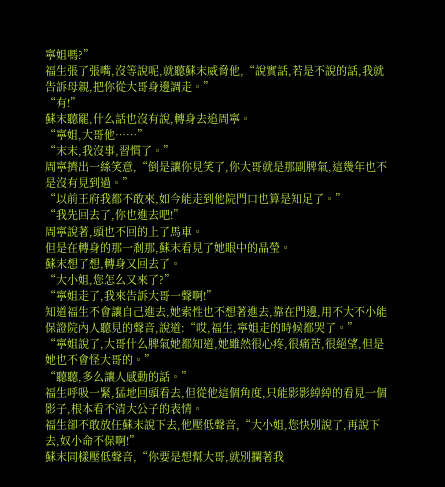寧姐嗎?”
福生張了張嘴,沒等說呢,就聽蘇末威脅他,“說實話,若是不說的話,我就告訴母親,把你從大哥身邊調走。”
“有!”
蘇末聽罷,什么話也沒有說,轉身去追周寧。
“寧姐,大哥他……”
“末末,我沒事,習慣了。”
周寧擠出一絲笑意,“倒是讓你見笑了,你大哥就是那副脾氣,這幾年也不是沒有見到過。”
“以前王府我都不敢來,如今能走到他院門口也算是知足了。”
“我先回去了,你也進去吧!”
周寧說著,頭也不回的上了馬車。
但是在轉身的那一剎那,蘇末看見了她眼中的晶瑩。
蘇末想了想,轉身又回去了。
“大小姐,您怎么又來了?”
“寧姐走了,我來告訴大哥一聲啊!”
知道福生不會讓自己進去,她索性也不想著進去,靠在門邊,用不大不小能保證院內人聽見的聲音,說道:“哎,福生,寧姐走的時候都哭了。”
“寧姐說了,大哥什么脾氣她都知道,她雖然很心疼,很痛苦,很絕望,但是她也不會怪大哥的。”
“聽聽,多么讓人感動的話。”
福生呼吸一緊,猛地回頭看去,但從他這個角度,只能影影綽綽的看見一個影子,根本看不清大公子的表情。
福生卻不敢放任蘇末說下去,他壓低聲音,“大小姐,您快別說了,再說下去,奴小命不保啊!”
蘇末同樣壓低聲音,“你要是想幫大哥,就別攔著我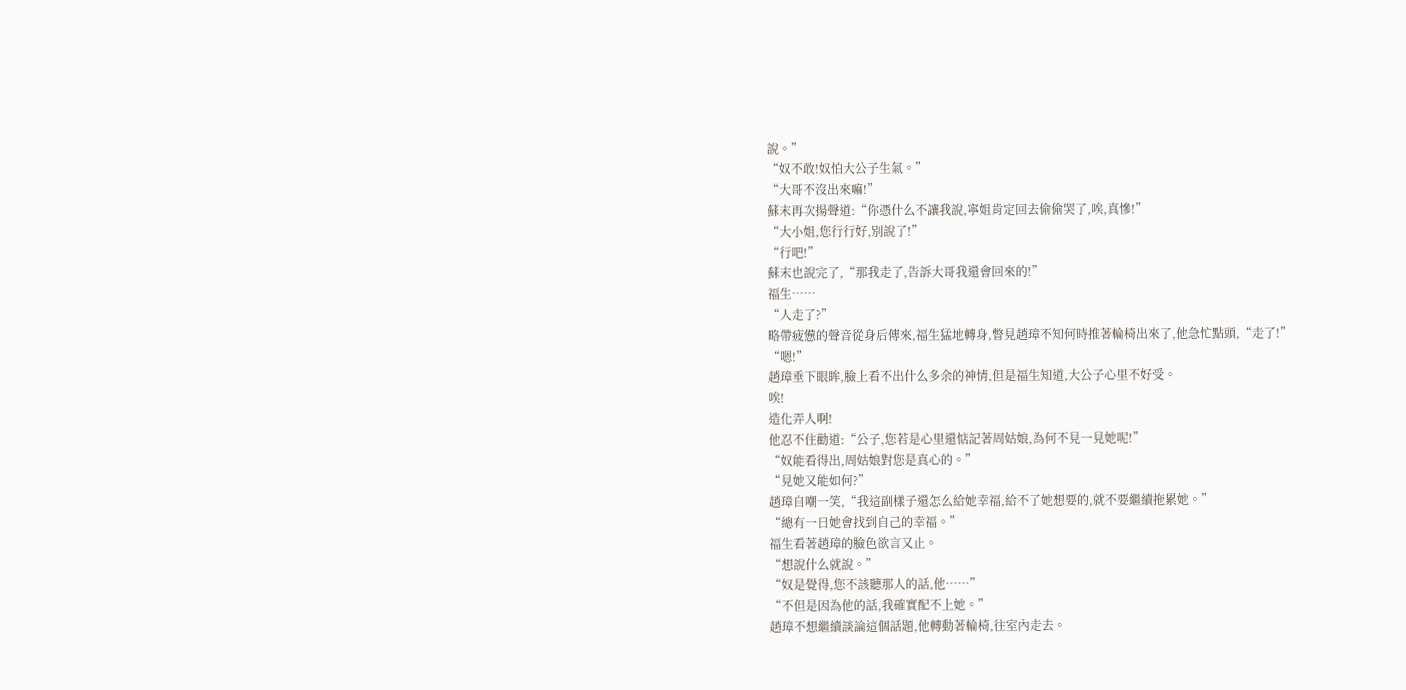說。”
“奴不敢!奴怕大公子生氣。”
“大哥不沒出來嘛!”
蘇末再次揚聲道:“你憑什么不讓我說,寧姐肯定回去偷偷哭了,唉,真慘!”
“大小姐,您行行好,別說了!”
“行吧!”
蘇末也說完了,“那我走了,告訴大哥我還會回來的!”
福生……
“人走了?”
略帶疲憊的聲音從身后傳來,福生猛地轉身,瞥見趙璋不知何時推著輪椅出來了,他急忙點頭,“走了!”
“嗯!”
趙璋垂下眼眸,臉上看不出什么多余的神情,但是福生知道,大公子心里不好受。
唉!
造化弄人啊!
他忍不住勸道:“公子,您若是心里還惦記著周姑娘,為何不見一見她呢!”
“奴能看得出,周姑娘對您是真心的。”
“見她又能如何?”
趙璋自嘲一笑,“我這副樣子還怎么給她幸福,給不了她想要的,就不要繼續拖累她。”
“總有一日她會找到自己的幸福。”
福生看著趙璋的臉色欲言又止。
“想說什么就說。”
“奴是覺得,您不該聽那人的話,他……”
“不但是因為他的話,我確實配不上她。”
趙璋不想繼續談論這個話題,他轉動著輪椅,往室內走去。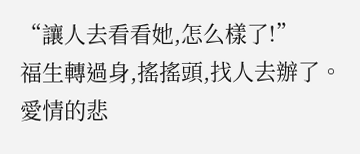“讓人去看看她,怎么樣了!”
福生轉過身,搖搖頭,找人去辦了。
愛情的悲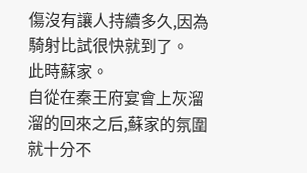傷沒有讓人持續多久,因為騎射比試很快就到了。
此時蘇家。
自從在秦王府宴會上灰溜溜的回來之后,蘇家的氛圍就十分不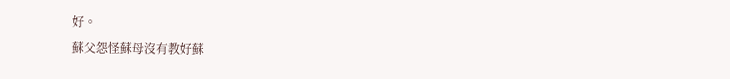好。
蘇父怨怪蘇母沒有教好蘇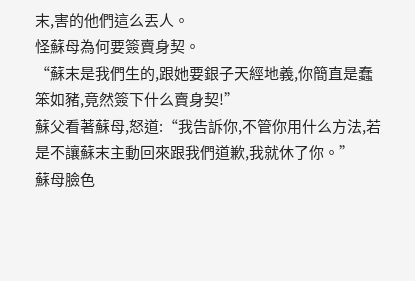末,害的他們這么丟人。
怪蘇母為何要簽賣身契。
“蘇末是我們生的,跟她要銀子天經地義,你簡直是蠢笨如豬,竟然簽下什么賣身契!”
蘇父看著蘇母,怒道:“我告訴你,不管你用什么方法,若是不讓蘇末主動回來跟我們道歉,我就休了你。”
蘇母臉色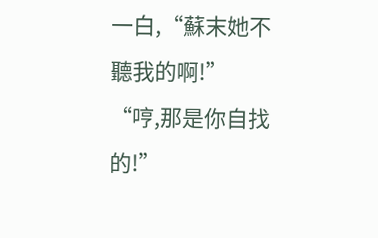一白,“蘇末她不聽我的啊!”
“哼,那是你自找的!”